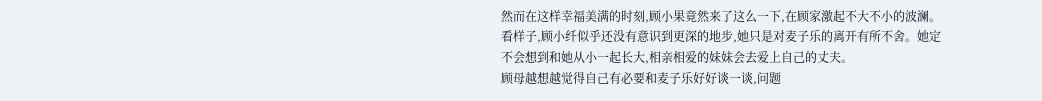然而在这样幸福美满的时刻,顾小果竟然来了这么一下,在顾家激起不大不小的波澜。看样子,顾小纤似乎还没有意识到更深的地步,她只是对麦子乐的离开有所不舍。她定不会想到和她从小一起长大,相亲相爱的妹妹会去爱上自己的丈夫。
顾母越想越觉得自己有必要和麦子乐好好谈一谈,问题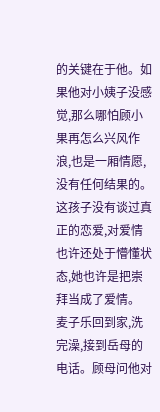的关键在于他。如果他对小姨子没感觉,那么哪怕顾小果再怎么兴风作浪,也是一厢情愿,没有任何结果的。这孩子没有谈过真正的恋爱,对爱情也许还处于懵懂状态,她也许是把崇拜当成了爱情。
麦子乐回到家,洗完澡,接到岳母的电话。顾母问他对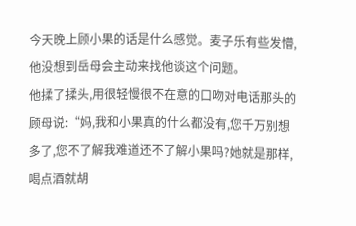今天晚上顾小果的话是什么感觉。麦子乐有些发懵,他没想到岳母会主动来找他谈这个问题。
他揉了揉头,用很轻慢很不在意的口吻对电话那头的顾母说:“妈,我和小果真的什么都没有,您千万别想多了,您不了解我难道还不了解小果吗?她就是那样,喝点酒就胡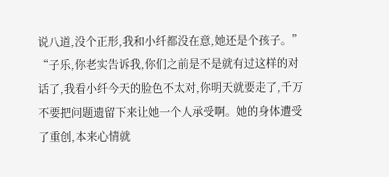说八道,没个正形,我和小纤都没在意,她还是个孩子。”
“子乐,你老实告诉我,你们之前是不是就有过这样的对话了,我看小纤今天的脸色不太对,你明天就要走了,千万不要把问题遗留下来让她一个人承受啊。她的身体遭受了重创,本来心情就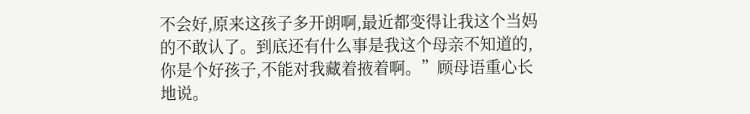不会好,原来这孩子多开朗啊,最近都变得让我这个当妈的不敢认了。到底还有什么事是我这个母亲不知道的,你是个好孩子,不能对我藏着掖着啊。”顾母语重心长地说。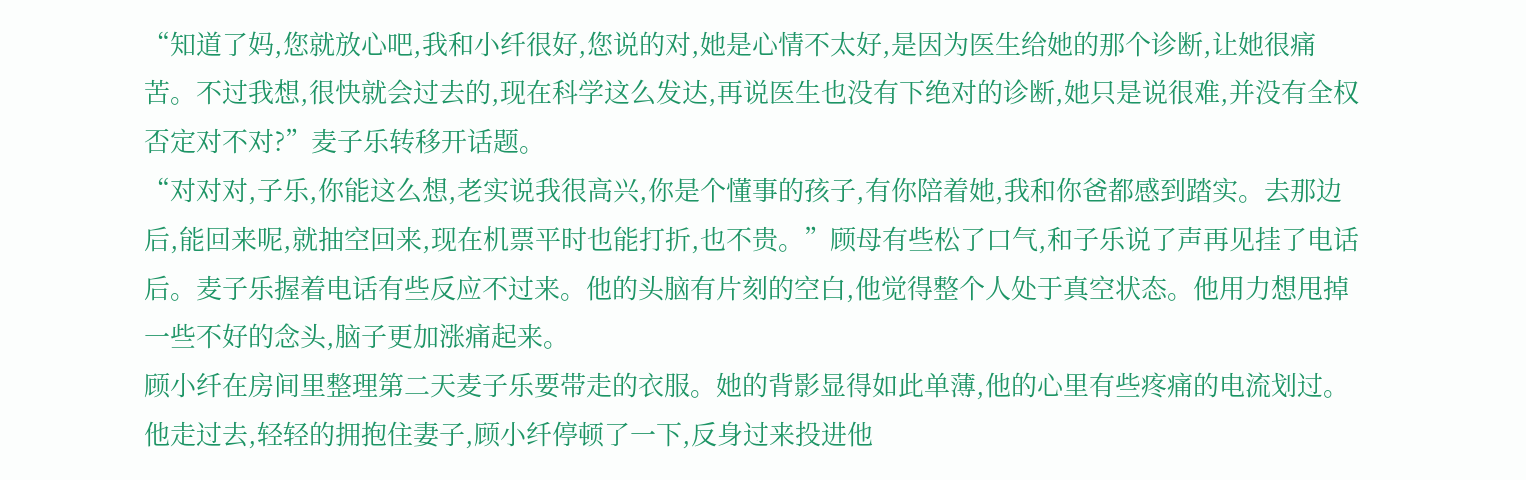“知道了妈,您就放心吧,我和小纤很好,您说的对,她是心情不太好,是因为医生给她的那个诊断,让她很痛苦。不过我想,很快就会过去的,现在科学这么发达,再说医生也没有下绝对的诊断,她只是说很难,并没有全权否定对不对?”麦子乐转移开话题。
“对对对,子乐,你能这么想,老实说我很高兴,你是个懂事的孩子,有你陪着她,我和你爸都感到踏实。去那边后,能回来呢,就抽空回来,现在机票平时也能打折,也不贵。”顾母有些松了口气,和子乐说了声再见挂了电话后。麦子乐握着电话有些反应不过来。他的头脑有片刻的空白,他觉得整个人处于真空状态。他用力想甩掉一些不好的念头,脑子更加涨痛起来。
顾小纤在房间里整理第二天麦子乐要带走的衣服。她的背影显得如此单薄,他的心里有些疼痛的电流划过。他走过去,轻轻的拥抱住妻子,顾小纤停顿了一下,反身过来投进他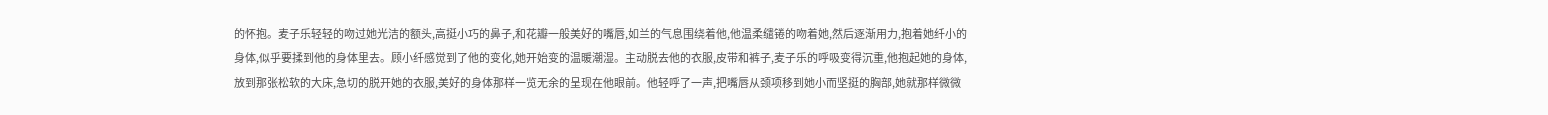的怀抱。麦子乐轻轻的吻过她光洁的额头,高挺小巧的鼻子,和花瓣一般美好的嘴唇,如兰的气息围绕着他,他温柔缱锩的吻着她,然后逐渐用力,抱着她纤小的身体,似乎要揉到他的身体里去。顾小纤感觉到了他的变化,她开始变的温暖潮湿。主动脱去他的衣服,皮带和裤子,麦子乐的呼吸变得沉重,他抱起她的身体,放到那张松软的大床,急切的脱开她的衣服,美好的身体那样一览无余的呈现在他眼前。他轻呼了一声,把嘴唇从颈项移到她小而坚挺的胸部,她就那样微微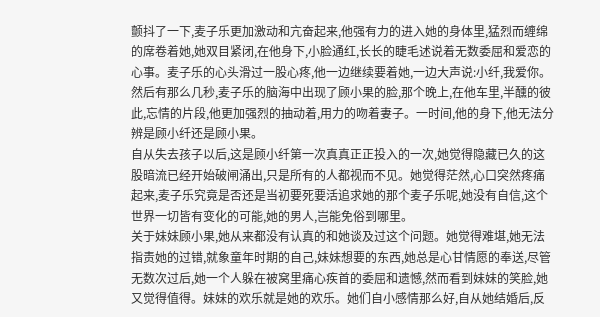颤抖了一下,麦子乐更加激动和亢奋起来,他强有力的进入她的身体里,猛烈而缠绵的席卷着她,她双目紧闭,在他身下,小脸通红,长长的睫毛述说着无数委屈和爱恋的心事。麦子乐的心头滑过一股心疼,他一边继续要着她,一边大声说:小纤,我爱你。
然后有那么几秒,麦子乐的脑海中出现了顾小果的脸,那个晚上,在他车里,半醺的彼此,忘情的片段,他更加强烈的抽动着,用力的吻着妻子。一时间,他的身下,他无法分辨是顾小纤还是顾小果。
自从失去孩子以后,这是顾小纤第一次真真正正投入的一次,她觉得隐藏已久的这股暗流已经开始破闸涌出,只是所有的人都视而不见。她觉得茫然,心口突然疼痛起来,麦子乐究竟是否还是当初要死要活追求她的那个麦子乐呢,她没有自信,这个世界一切皆有变化的可能,她的男人,岂能免俗到哪里。
关于妹妹顾小果,她从来都没有认真的和她谈及过这个问题。她觉得难堪,她无法指责她的过错,就象童年时期的自己,妹妹想要的东西,她总是心甘情愿的奉送,尽管无数次过后,她一个人躲在被窝里痛心疾首的委屈和遗憾,然而看到妹妹的笑脸,她又觉得值得。妹妹的欢乐就是她的欢乐。她们自小感情那么好,自从她结婚后,反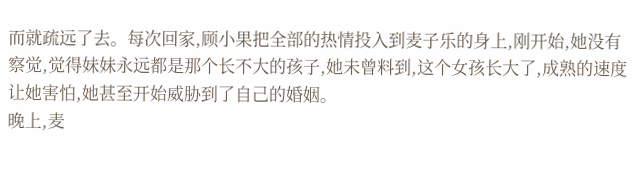而就疏远了去。每次回家,顾小果把全部的热情投入到麦子乐的身上,刚开始,她没有察觉,觉得妹妹永远都是那个长不大的孩子,她未曾料到,这个女孩长大了,成熟的速度让她害怕,她甚至开始威胁到了自己的婚姻。
晚上,麦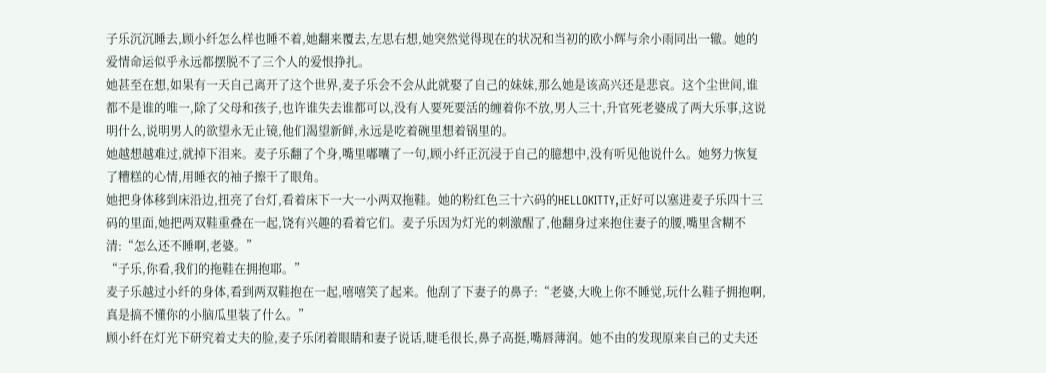子乐沉沉睡去,顾小纤怎么样也睡不着,她翻来覆去,左思右想,她突然觉得现在的状况和当初的欧小辉与余小雨同出一辙。她的爱情命运似乎永远都摆脱不了三个人的爱恨挣扎。
她甚至在想,如果有一天自己离开了这个世界,麦子乐会不会从此就娶了自己的妹妹,那么她是该高兴还是悲哀。这个尘世间,谁都不是谁的唯一,除了父母和孩子,也许谁失去谁都可以,没有人要死要活的缠着你不放,男人三十,升官死老婆成了两大乐事,这说明什么,说明男人的欲望永无止镜,他们渴望新鲜,永远是吃着碗里想着锅里的。
她越想越难过,就掉下泪来。麦子乐翻了个身,嘴里嘟囔了一句,顾小纤正沉浸于自己的臆想中,没有听见他说什么。她努力恢复了糟糕的心情,用睡衣的袖子擦干了眼角。
她把身体移到床沿边,扭亮了台灯,看着床下一大一小两双拖鞋。她的粉红色三十六码的HELLOKITTY,正好可以塞进麦子乐四十三码的里面,她把两双鞋重叠在一起,饶有兴趣的看着它们。麦子乐因为灯光的刺激醒了,他翻身过来抱住妻子的腰,嘴里含糊不清:“怎么还不睡啊,老婆。”
“子乐,你看,我们的拖鞋在拥抱耶。”
麦子乐越过小纤的身体,看到两双鞋抱在一起,嘻嘻笑了起来。他刮了下妻子的鼻子:“老婆,大晚上你不睡觉,玩什么鞋子拥抱啊,真是搞不懂你的小脑瓜里装了什么。”
顾小纤在灯光下研究着丈夫的脸,麦子乐闭着眼睛和妻子说话,睫毛很长,鼻子高挺,嘴唇薄润。她不由的发现原来自己的丈夫还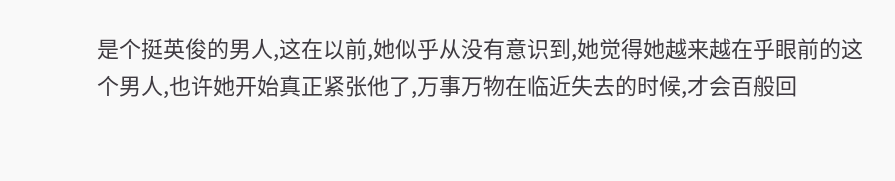是个挺英俊的男人,这在以前,她似乎从没有意识到,她觉得她越来越在乎眼前的这个男人,也许她开始真正紧张他了,万事万物在临近失去的时候,才会百般回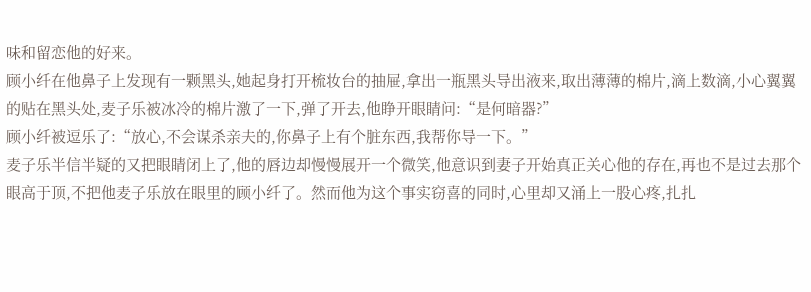味和留恋他的好来。
顾小纤在他鼻子上发现有一颗黑头,她起身打开梳妆台的抽屉,拿出一瓶黑头导出液来,取出薄薄的棉片,滴上数滴,小心翼翼的贴在黑头处,麦子乐被冰冷的棉片激了一下,弹了开去,他睁开眼睛问:“是何暗器?”
顾小纤被逗乐了:“放心,不会谋杀亲夫的,你鼻子上有个脏东西,我帮你导一下。”
麦子乐半信半疑的又把眼睛闭上了,他的唇边却慢慢展开一个微笑,他意识到妻子开始真正关心他的存在,再也不是过去那个眼高于顶,不把他麦子乐放在眼里的顾小纤了。然而他为这个事实窃喜的同时,心里却又涌上一股心疼,扎扎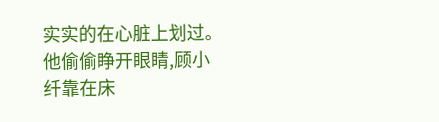实实的在心脏上划过。他偷偷睁开眼睛,顾小纤靠在床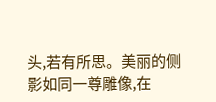头,若有所思。美丽的侧影如同一尊雕像,在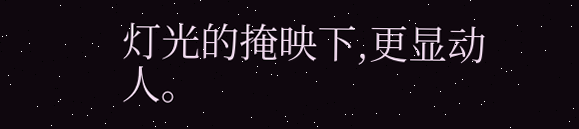灯光的掩映下,更显动人。